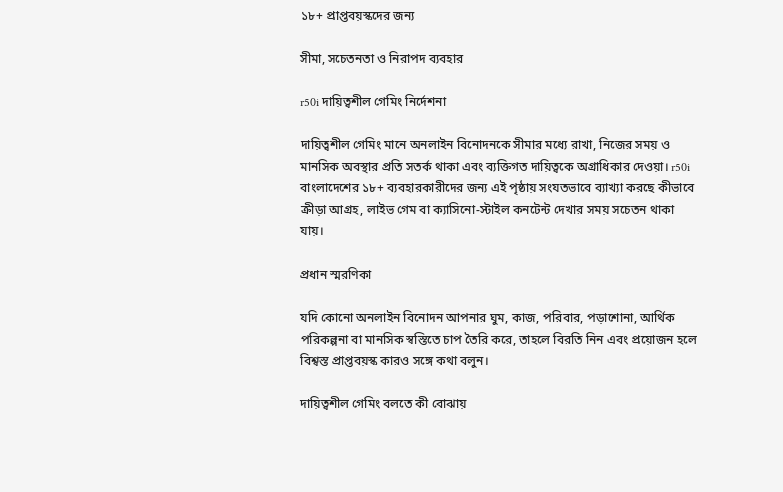১৮+ প্রাপ্তবয়স্কদের জন্য

সীমা, সচেতনতা ও নিরাপদ ব্যবহার

r50i দায়িত্বশীল গেমিং নির্দেশনা

দায়িত্বশীল গেমিং মানে অনলাইন বিনোদনকে সীমার মধ্যে রাখা, নিজের সময় ও মানসিক অবস্থার প্রতি সতর্ক থাকা এবং ব্যক্তিগত দায়িত্বকে অগ্রাধিকার দেওয়া। r50i বাংলাদেশের ১৮+ ব্যবহারকারীদের জন্য এই পৃষ্ঠায় সংযতভাবে ব্যাখ্যা করছে কীভাবে ক্রীড়া আগ্রহ, লাইভ গেম বা ক্যাসিনো-স্টাইল কনটেন্ট দেখার সময় সচেতন থাকা যায়।

প্রধান স্মরণিকা

যদি কোনো অনলাইন বিনোদন আপনার ঘুম, কাজ, পরিবার, পড়াশোনা, আর্থিক পরিকল্পনা বা মানসিক স্বস্তিতে চাপ তৈরি করে, তাহলে বিরতি নিন এবং প্রয়োজন হলে বিশ্বস্ত প্রাপ্তবয়স্ক কারও সঙ্গে কথা বলুন।

দায়িত্বশীল গেমিং বলতে কী বোঝায়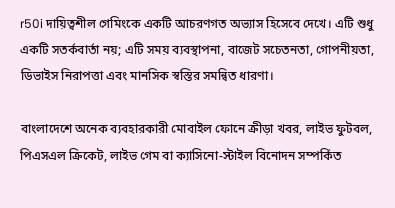r50i দায়িত্বশীল গেমিংকে একটি আচরণগত অভ্যাস হিসেবে দেখে। এটি শুধু একটি সতর্কবার্তা নয়; এটি সময় ব্যবস্থাপনা, বাজেট সচেতনতা, গোপনীয়তা, ডিভাইস নিরাপত্তা এবং মানসিক স্বস্তির সমন্বিত ধারণা।

বাংলাদেশে অনেক ব্যবহারকারী মোবাইল ফোনে ক্রীড়া খবর, লাইভ ফুটবল, পিএসএল ক্রিকেট, লাইভ গেম বা ক্যাসিনো-স্টাইল বিনোদন সম্পর্কিত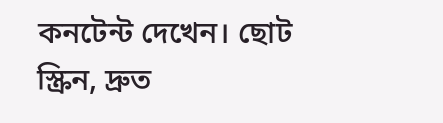কনটেন্ট দেখেন। ছোট স্ক্রিন, দ্রুত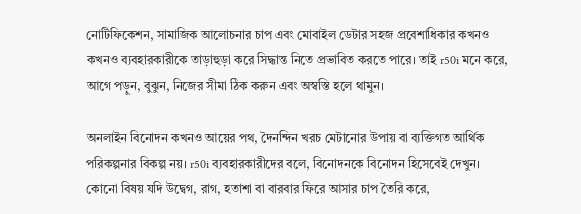নোটিফিকেশন, সামাজিক আলোচনার চাপ এবং মোবাইল ডেটার সহজ প্রবেশাধিকার কখনও কখনও ব্যবহারকারীকে তাড়াহুড়া করে সিদ্ধান্ত নিতে প্রভাবিত করতে পারে। তাই r50i মনে করে, আগে পড়ুন, বুঝুন, নিজের সীমা ঠিক করুন এবং অস্বস্তি হলে থামুন।

অনলাইন বিনোদন কখনও আয়ের পথ, দৈনন্দিন খরচ মেটানোর উপায় বা ব্যক্তিগত আর্থিক পরিকল্পনার বিকল্প নয়। r50i ব্যবহারকারীদের বলে, বিনোদনকে বিনোদন হিসেবেই দেখুন। কোনো বিষয় যদি উদ্বেগ, রাগ, হতাশা বা বারবার ফিরে আসার চাপ তৈরি করে,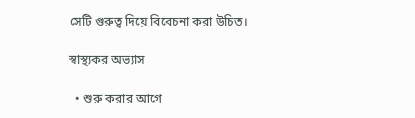সেটি গুরুত্ব দিয়ে বিবেচনা করা উচিত।

স্বাস্থ্যকর অভ্যাস

  • শুরু করার আগে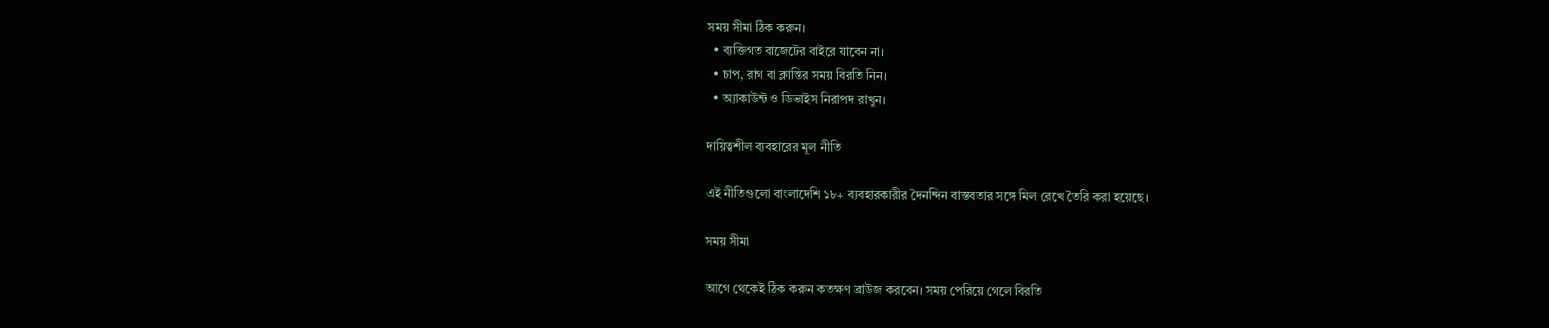সময় সীমা ঠিক করুন।
  • ব্যক্তিগত বাজেটের বাইরে যাবেন না।
  • চাপ, রাগ বা ক্লান্তির সময় বিরতি নিন।
  • অ্যাকাউন্ট ও ডিভাইস নিরাপদ রাখুন।

দায়িত্বশীল ব্যবহারের মূল নীতি

এই নীতিগুলো বাংলাদেশি ১৮+ ব্যবহারকারীর দৈনন্দিন বাস্তবতার সঙ্গে মিল রেখে তৈরি করা হয়েছে।

সময় সীমা

আগে থেকেই ঠিক করুন কতক্ষণ ব্রাউজ করবেন। সময় পেরিয়ে গেলে বিরতি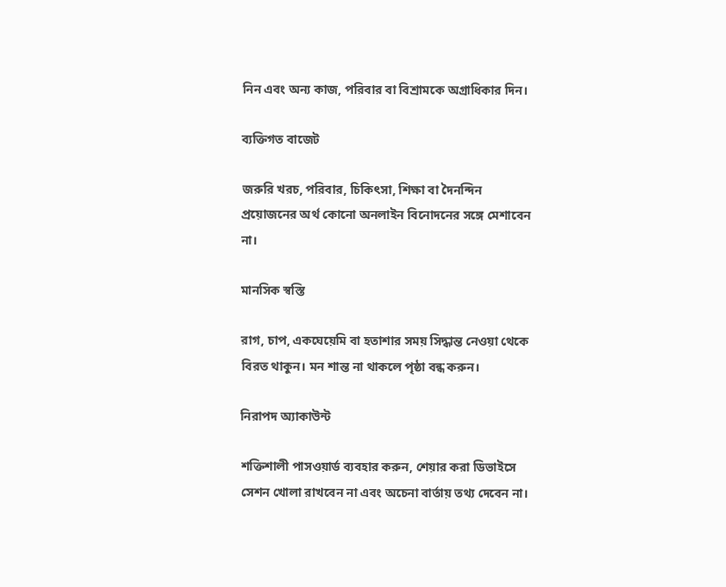নিন এবং অন্য কাজ, পরিবার বা বিশ্রামকে অগ্রাধিকার দিন।

ব্যক্তিগত বাজেট

জরুরি খরচ, পরিবার, চিকিৎসা, শিক্ষা বা দৈনন্দিন প্রয়োজনের অর্থ কোনো অনলাইন বিনোদনের সঙ্গে মেশাবেন না।

মানসিক স্বস্তি

রাগ, চাপ, একঘেয়েমি বা হতাশার সময় সিদ্ধান্ত নেওয়া থেকে বিরত থাকুন। মন শান্ত না থাকলে পৃষ্ঠা বন্ধ করুন।

নিরাপদ অ্যাকাউন্ট

শক্তিশালী পাসওয়ার্ড ব্যবহার করুন, শেয়ার করা ডিভাইসে সেশন খোলা রাখবেন না এবং অচেনা বার্তায় তথ্য দেবেন না।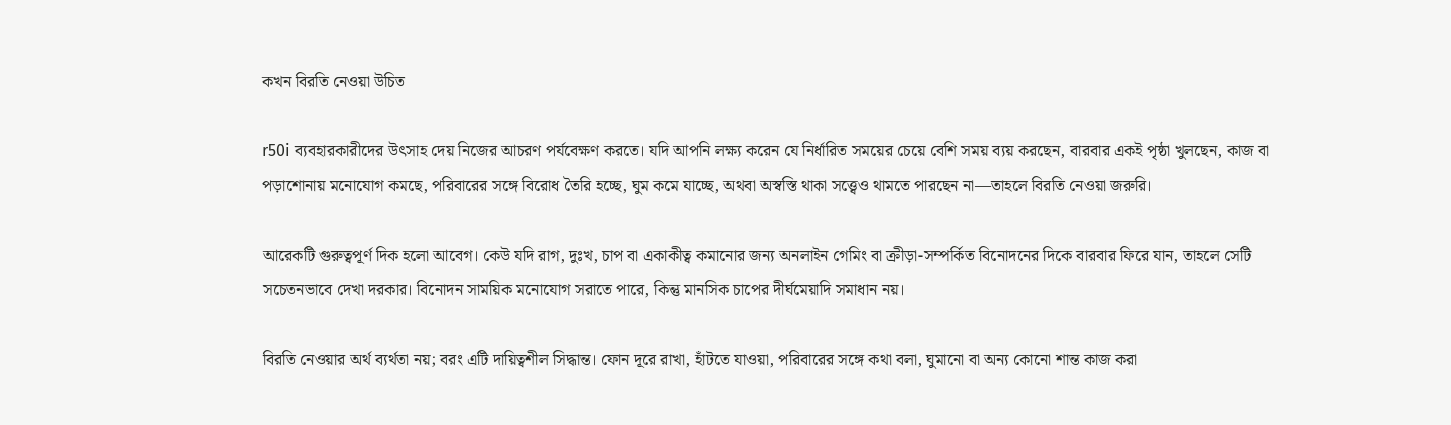কখন বিরতি নেওয়া উচিত

r50i ব্যবহারকারীদের উৎসাহ দেয় নিজের আচরণ পর্যবেক্ষণ করতে। যদি আপনি লক্ষ্য করেন যে নির্ধারিত সময়ের চেয়ে বেশি সময় ব্যয় করছেন, বারবার একই পৃষ্ঠা খুলছেন, কাজ বা পড়াশোনায় মনোযোগ কমছে, পরিবারের সঙ্গে বিরোধ তৈরি হচ্ছে, ঘুম কমে যাচ্ছে, অথবা অস্বস্তি থাকা সত্ত্বেও থামতে পারছেন না—তাহলে বিরতি নেওয়া জরুরি।

আরেকটি গুরুত্বপূর্ণ দিক হলো আবেগ। কেউ যদি রাগ, দুঃখ, চাপ বা একাকীত্ব কমানোর জন্য অনলাইন গেমিং বা ক্রীড়া-সম্পর্কিত বিনোদনের দিকে বারবার ফিরে যান, তাহলে সেটি সচেতনভাবে দেখা দরকার। বিনোদন সাময়িক মনোযোগ সরাতে পারে, কিন্তু মানসিক চাপের দীর্ঘমেয়াদি সমাধান নয়।

বিরতি নেওয়ার অর্থ ব্যর্থতা নয়; বরং এটি দায়িত্বশীল সিদ্ধান্ত। ফোন দূরে রাখা, হাঁটতে যাওয়া, পরিবারের সঙ্গে কথা বলা, ঘুমানো বা অন্য কোনো শান্ত কাজ করা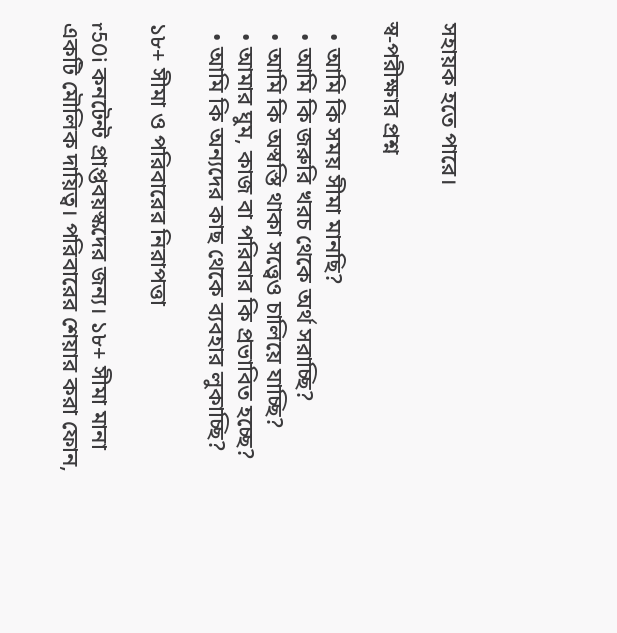সহায়ক হতে পারে।

স্ব-পরীক্ষার প্রশ্ন

  • আমি কি সময় সীমা মানছি?
  • আমি কি জরুরি খরচ থেকে অর্থ সরাচ্ছি?
  • আমি কি অস্বস্তি থাকা সত্ত্বেও চালিয়ে যাচ্ছি?
  • আমার ঘুম, কাজ বা পরিবার কি প্রভাবিত হচ্ছে?
  • আমি কি অন্যদের কাছ থেকে ব্যবহার লুকাচ্ছি?

১৮+ সীমা ও পরিবারের নিরাপত্তা

r50i কনটেন্ট প্রাপ্তবয়স্কদের জন্য। ১৮+ সীমা মানা একটি মৌলিক দায়িত্ব। পরিবারের শেয়ার করা ফোন,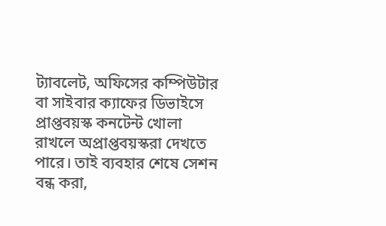ট্যাবলেট, অফিসের কম্পিউটার বা সাইবার ক্যাফের ডিভাইসে প্রাপ্তবয়স্ক কনটেন্ট খোলা রাখলে অপ্রাপ্তবয়স্করা দেখতে পারে। তাই ব্যবহার শেষে সেশন বন্ধ করা,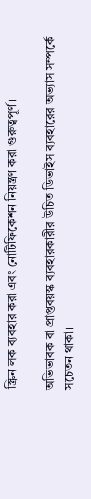স্ক্রিন লক ব্যবহার করা এবং নোটিফিকেশন নিয়ন্ত্রণ করা গুরুত্বপূর্ণ।

অভিভাবক বা প্রাপ্তবয়স্ক ব্যবহারকারীর উচিত ডিভাইস ব্যবহারের অভ্যাস সম্পর্কে সচেতন থাকা।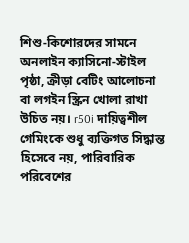শিশু-কিশোরদের সামনে অনলাইন ক্যাসিনো-স্টাইল পৃষ্ঠা, ক্রীড়া বেটিং আলোচনা বা লগইন স্ক্রিন খোলা রাখা উচিত নয়। r50i দায়িত্বশীল গেমিংকে শুধু ব্যক্তিগত সিদ্ধান্ত হিসেবে নয়, পারিবারিক পরিবেশের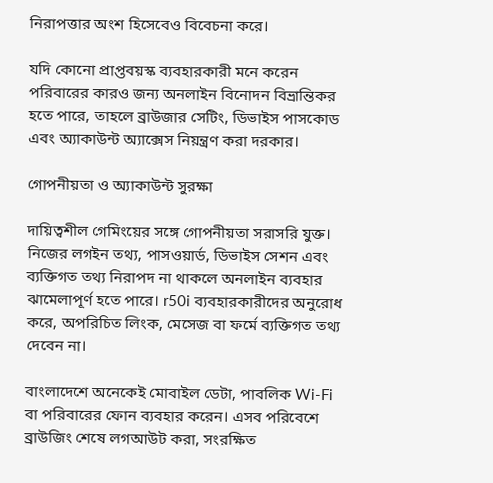নিরাপত্তার অংশ হিসেবেও বিবেচনা করে।

যদি কোনো প্রাপ্তবয়স্ক ব্যবহারকারী মনে করেন পরিবারের কারও জন্য অনলাইন বিনোদন বিভ্রান্তিকর হতে পারে, তাহলে ব্রাউজার সেটিং, ডিভাইস পাসকোড এবং অ্যাকাউন্ট অ্যাক্সেস নিয়ন্ত্রণ করা দরকার।

গোপনীয়তা ও অ্যাকাউন্ট সুরক্ষা

দায়িত্বশীল গেমিংয়ের সঙ্গে গোপনীয়তা সরাসরি যুক্ত। নিজের লগইন তথ্য, পাসওয়ার্ড, ডিভাইস সেশন এবং ব্যক্তিগত তথ্য নিরাপদ না থাকলে অনলাইন ব্যবহার ঝামেলাপূর্ণ হতে পারে। r50i ব্যবহারকারীদের অনুরোধ করে, অপরিচিত লিংক, মেসেজ বা ফর্মে ব্যক্তিগত তথ্য দেবেন না।

বাংলাদেশে অনেকেই মোবাইল ডেটা, পাবলিক Wi-Fi বা পরিবারের ফোন ব্যবহার করেন। এসব পরিবেশে ব্রাউজিং শেষে লগআউট করা, সংরক্ষিত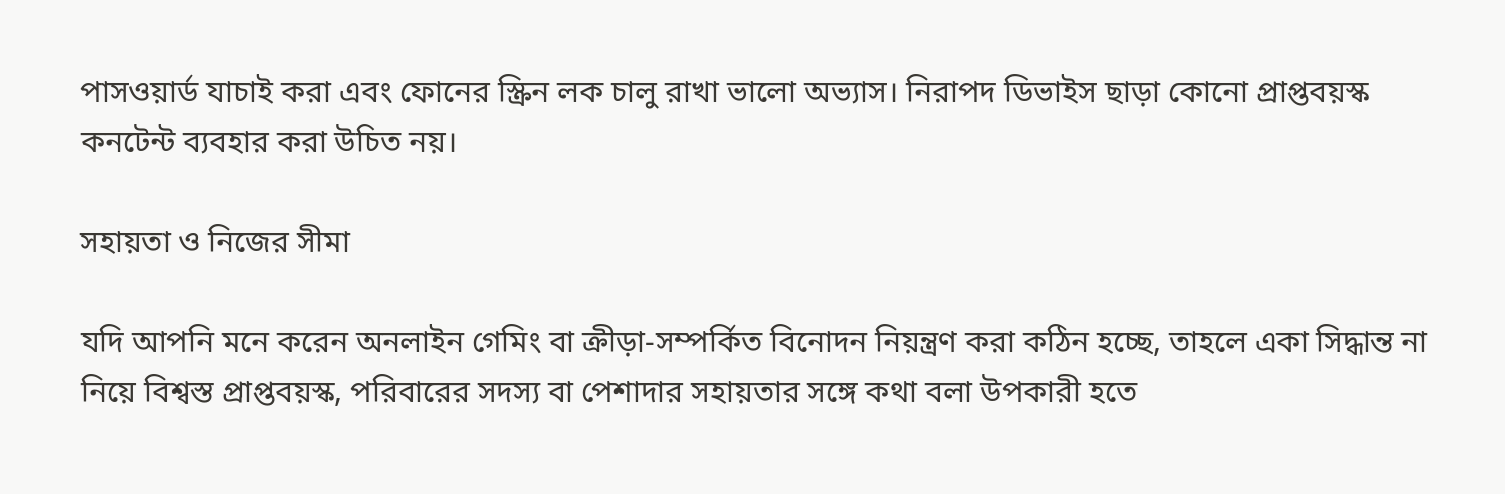পাসওয়ার্ড যাচাই করা এবং ফোনের স্ক্রিন লক চালু রাখা ভালো অভ্যাস। নিরাপদ ডিভাইস ছাড়া কোনো প্রাপ্তবয়স্ক কনটেন্ট ব্যবহার করা উচিত নয়।

সহায়তা ও নিজের সীমা

যদি আপনি মনে করেন অনলাইন গেমিং বা ক্রীড়া-সম্পর্কিত বিনোদন নিয়ন্ত্রণ করা কঠিন হচ্ছে, তাহলে একা সিদ্ধান্ত না নিয়ে বিশ্বস্ত প্রাপ্তবয়স্ক, পরিবারের সদস্য বা পেশাদার সহায়তার সঙ্গে কথা বলা উপকারী হতে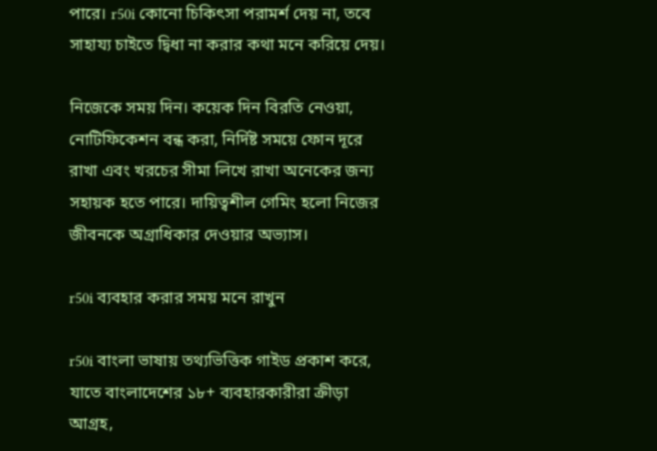পারে। r50i কোনো চিকিৎসা পরামর্শ দেয় না, তবে সাহায্য চাইতে দ্বিধা না করার কথা মনে করিয়ে দেয়।

নিজেকে সময় দিন। কয়েক দিন বিরতি নেওয়া, নোটিফিকেশন বন্ধ করা, নির্দিষ্ট সময়ে ফোন দূরে রাখা এবং খরচের সীমা লিখে রাখা অনেকের জন্য সহায়ক হতে পারে। দায়িত্বশীল গেমিং হলো নিজের জীবনকে অগ্রাধিকার দেওয়ার অভ্যাস।

r50i ব্যবহার করার সময় মনে রাখুন

r50i বাংলা ভাষায় তথ্যভিত্তিক গাইড প্রকাশ করে, যাতে বাংলাদেশের ১৮+ ব্যবহারকারীরা ক্রীড়া আগ্রহ,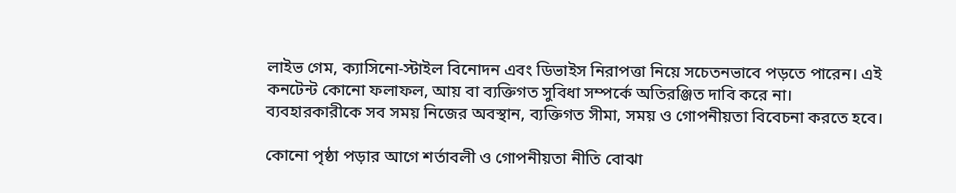লাইভ গেম, ক্যাসিনো-স্টাইল বিনোদন এবং ডিভাইস নিরাপত্তা নিয়ে সচেতনভাবে পড়তে পারেন। এই কনটেন্ট কোনো ফলাফল, আয় বা ব্যক্তিগত সুবিধা সম্পর্কে অতিরঞ্জিত দাবি করে না। ব্যবহারকারীকে সব সময় নিজের অবস্থান, ব্যক্তিগত সীমা, সময় ও গোপনীয়তা বিবেচনা করতে হবে।

কোনো পৃষ্ঠা পড়ার আগে শর্তাবলী ও গোপনীয়তা নীতি বোঝা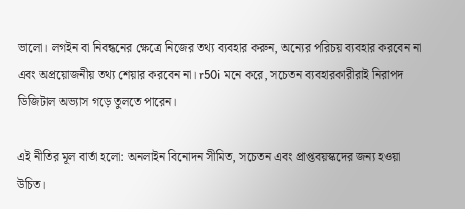ভালো। লগইন বা নিবন্ধনের ক্ষেত্রে নিজের তথ্য ব্যবহার করুন, অন্যের পরিচয় ব্যবহার করবেন না এবং অপ্রয়োজনীয় তথ্য শেয়ার করবেন না। r50i মনে করে, সচেতন ব্যবহারকারীরাই নিরাপদ ডিজিটাল অভ্যাস গড়ে তুলতে পারেন।

এই নীতির মূল বার্তা হলো: অনলাইন বিনোদন সীমিত, সচেতন এবং প্রাপ্তবয়স্কদের জন্য হওয়া উচিত।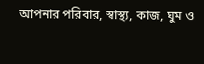আপনার পরিবার, স্বাস্থ্য, কাজ, ঘুম ও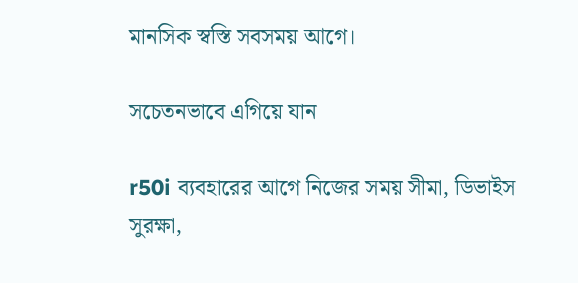মানসিক স্বস্তি সবসময় আগে।

সচেতনভাবে এগিয়ে যান

r50i ব্যবহারের আগে নিজের সময় সীমা, ডিভাইস সুরক্ষা,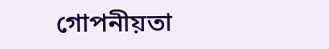গোপনীয়তা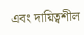এবং দায়িত্বশীল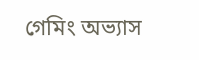গেমিং অভ্যাস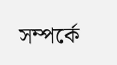সম্পর্কে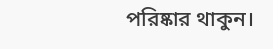পরিষ্কার থাকুন।